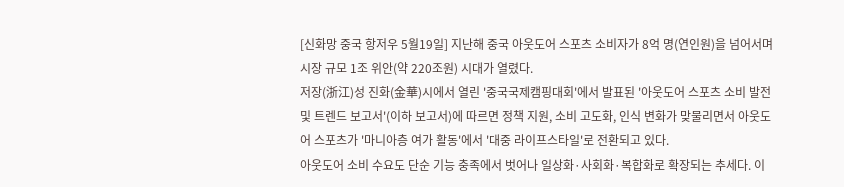[신화망 중국 항저우 5월19일] 지난해 중국 아웃도어 스포츠 소비자가 8억 명(연인원)을 넘어서며 시장 규모 1조 위안(약 220조원) 시대가 열렸다.
저장(浙江)성 진화(金華)시에서 열린 '중국국제캠핑대회'에서 발표된 '아웃도어 스포츠 소비 발전 및 트렌드 보고서'(이하 보고서)에 따르면 정책 지원, 소비 고도화, 인식 변화가 맞물리면서 아웃도어 스포츠가 '마니아층 여가 활동'에서 '대중 라이프스타일'로 전환되고 있다.
아웃도어 소비 수요도 단순 기능 충족에서 벗어나 일상화·사회화·복합화로 확장되는 추세다. 이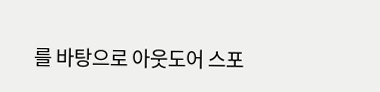를 바탕으로 아웃도어 스포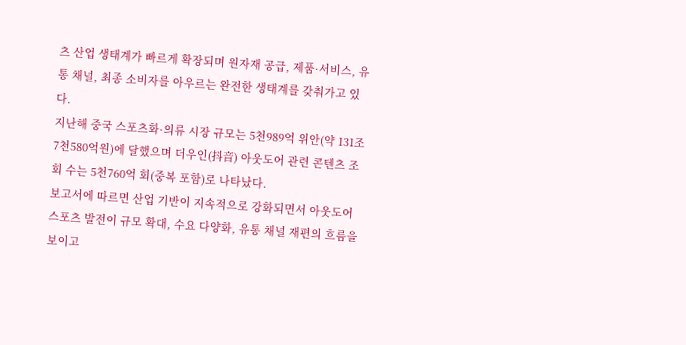츠 산업 생태계가 빠르게 확장되며 원자재 공급, 제품·서비스, 유통 채널, 최종 소비자를 아우르는 완전한 생태계를 갖춰가고 있다.
지난해 중국 스포츠화·의류 시장 규모는 5천989억 위안(약 131조7천580억원)에 달했으며 더우인(抖音) 아웃도어 관련 콘텐츠 조회 수는 5천760억 회(중복 포함)로 나타났다.
보고서에 따르면 산업 기반이 지속적으로 강화되면서 아웃도어 스포츠 발전이 규모 확대, 수요 다양화, 유통 채널 재편의 흐름을 보이고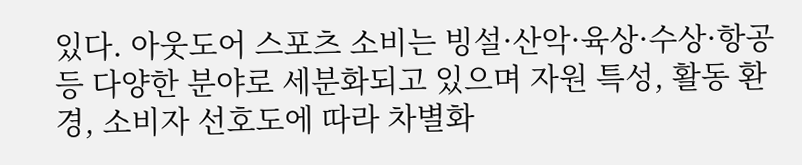있다. 아웃도어 스포츠 소비는 빙설·산악·육상·수상·항공 등 다양한 분야로 세분화되고 있으며 자원 특성, 활동 환경, 소비자 선호도에 따라 차별화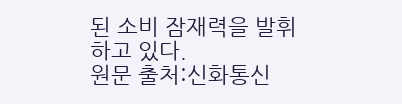된 소비 잠재력을 발휘하고 있다.
원문 출처:신화통신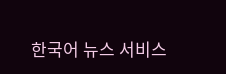한국어 뉴스 서비스